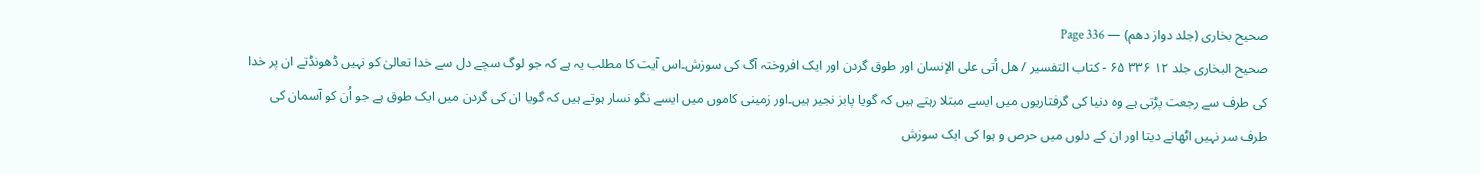صحیح بخاری (جلد دواز دھم) — Page 336
صحیح البخاری جلد ۱۲ ۳۳۶ ۶۵ - كتاب التفسير / هل أتى على الإنسان اور طوق گردن اور ایک افروختہ آگ کی سوزش۔اس آیت کا مطلب یہ ہے کہ جو لوگ سچے دل سے خدا تعالیٰ کو نہیں ڈھونڈتے ان پر خدا کی طرف سے رجعت پڑتی ہے وہ دنیا کی گرفتاریوں میں ایسے مبتلا رہتے ہیں کہ گویا پابز نجیر ہیں۔اور زمینی کاموں میں ایسے نگو نسار ہوتے ہیں کہ گویا ان کی گردن میں ایک طوق ہے جو اُن کو آسمان کی طرف سر نہیں اٹھانے دیتا اور ان کے دلوں میں حرص و ہوا کی ایک سوزش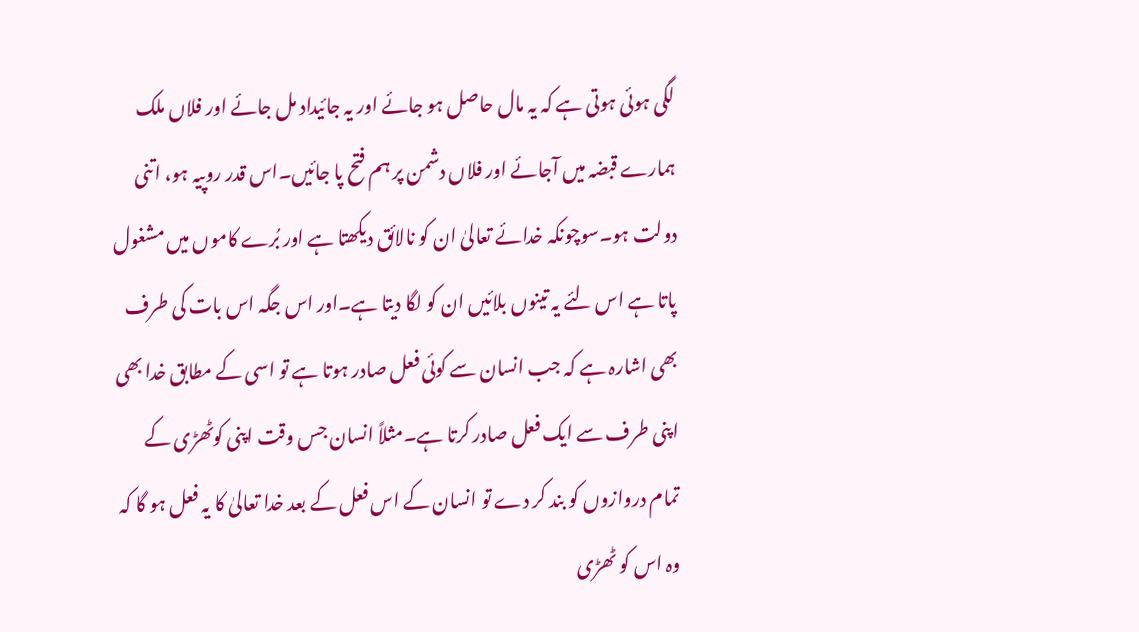لگی ہوئی ہوتی ہے کہ یہ مال حاصل ہو جائے اور یہ جائیداد مل جائے اور فلاں ملک ہمارے قبضہ میں آجائے اور فلاں دشمن پر ہم فتح پا جائیں۔اس قدر روپیہ ہو، اتنی دولت ہو۔سوچونکہ خدائے تعالیٰ ان کو نالائق دیکھتا ہے اور بُرے کاموں میں مشغول پاتا ہے اس لئے یہ تینوں بلائیں ان کو لگا دیتا ہے۔اور اس جگہ اس بات کی طرف بھی اشارہ ہے کہ جب انسان سے کوئی فعل صادر ہوتا ہے تو اسی کے مطابق خدا بھی اپنی طرف سے ایک فعل صادر کرتا ہے۔مثلاً انسان جس وقت اپنی کوٹھڑی کے تمام دروازوں کو بند کر دے تو انسان کے اس فعل کے بعد خدا تعالیٰ کا یہ فعل ہو گا کہ وہ اس کو ٹھڑی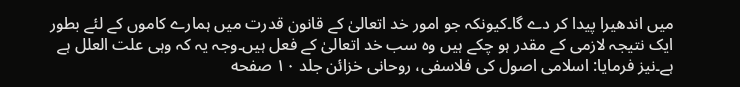میں اندھیرا پیدا کر دے گا۔کیونکہ جو امور خد اتعالیٰ کے قانون قدرت میں ہمارے کاموں کے لئے بطور ایک نتیجہ لازمی کے مقدر ہو چکے ہیں وہ سب خد اتعالیٰ کے فعل ہیں۔وجہ یہ کہ وہی علت العلل ہے ہے۔نیز فرمایا: اسلامی اصول کی فلاسفی، روحانی خزائن جلد ۱۰ صفحه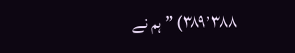۳۸۹٬۳۸۸) ” ہم نے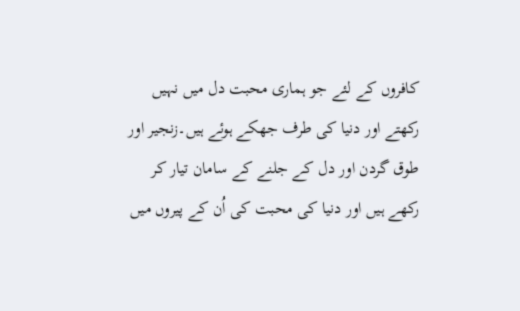کافروں کے لئے جو ہماری محبت دل میں نہیں رکھتے اور دنیا کی طرف جھکے ہوئے ہیں۔زنجیر اور طوق گردن اور دل کے جلنے کے سامان تیار کر رکھے ہیں اور دنیا کی محبت کی اُن کے پیروں میں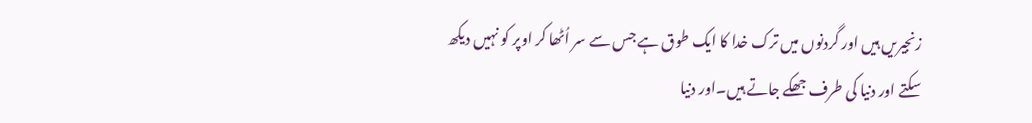زنجیریں ہیں اور گردنوں میں ترک خدا کا ایک طوق ہے جس سے سر اُٹھا کر اوپر کو نہیں دیکھ سکتے اور دنیا کی طرف جھکے جاتے ہیں۔اور دنیا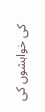کی خواہشوں کی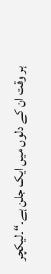ہر وقت ان کے دلوں میں ایک جلن ہے۔“۔لیکچر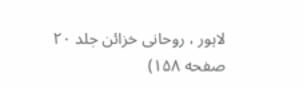لاہور ، روحانی خزائن جلد ۲۰ صفحه ۱۵۸)